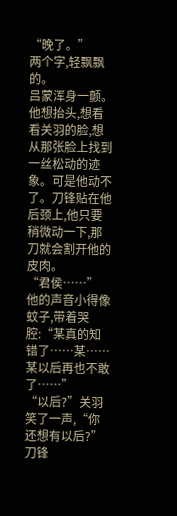“晚了。”
两个字,轻飘飘的。
吕蒙浑身一颤。他想抬头,想看看关羽的脸,想从那张脸上找到一丝松动的迹象。可是他动不了。刀锋贴在他后颈上,他只要稍微动一下,那刀就会割开他的皮肉。
“君侯……”
他的声音小得像蚊子,带着哭腔:“某真的知错了……某……某以后再也不敢了……”
“以后?”关羽笑了一声,“你还想有以后?”
刀锋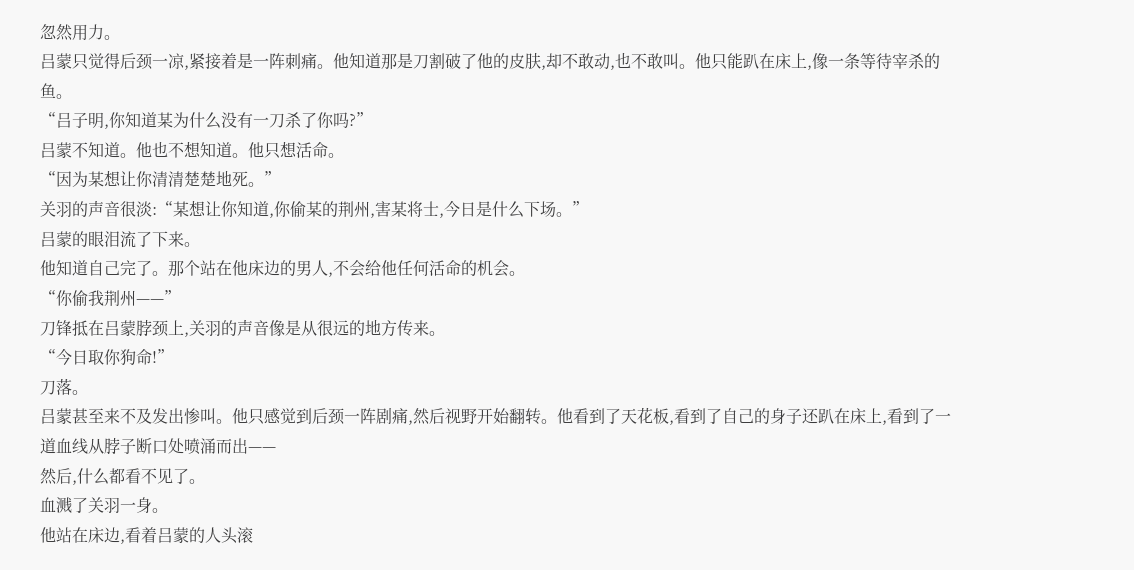忽然用力。
吕蒙只觉得后颈一凉,紧接着是一阵刺痛。他知道那是刀割破了他的皮肤,却不敢动,也不敢叫。他只能趴在床上,像一条等待宰杀的鱼。
“吕子明,你知道某为什么没有一刀杀了你吗?”
吕蒙不知道。他也不想知道。他只想活命。
“因为某想让你清清楚楚地死。”
关羽的声音很淡:“某想让你知道,你偷某的荆州,害某将士,今日是什么下场。”
吕蒙的眼泪流了下来。
他知道自己完了。那个站在他床边的男人,不会给他任何活命的机会。
“你偷我荆州——”
刀锋抵在吕蒙脖颈上,关羽的声音像是从很远的地方传来。
“今日取你狗命!”
刀落。
吕蒙甚至来不及发出惨叫。他只感觉到后颈一阵剧痛,然后视野开始翻转。他看到了天花板,看到了自己的身子还趴在床上,看到了一道血线从脖子断口处喷涌而出——
然后,什么都看不见了。
血溅了关羽一身。
他站在床边,看着吕蒙的人头滚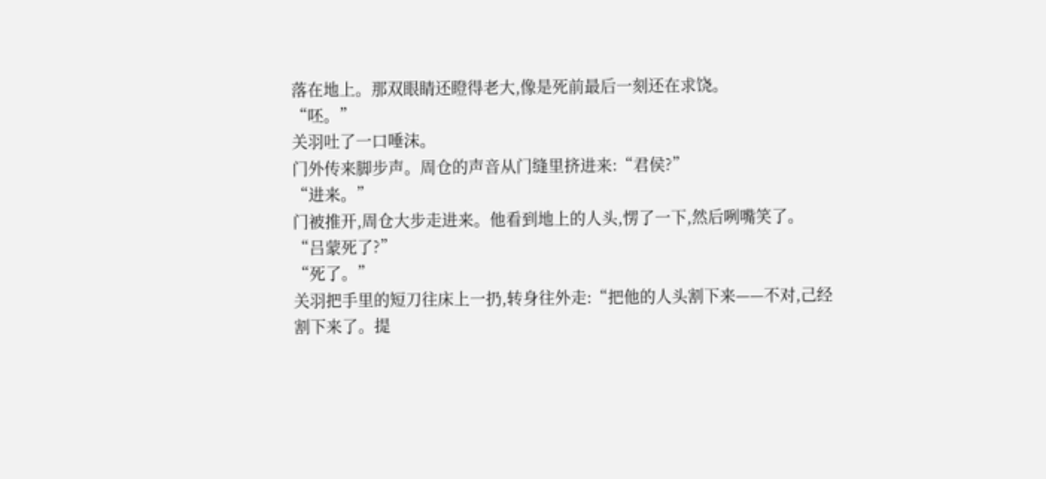落在地上。那双眼睛还瞪得老大,像是死前最后一刻还在求饶。
“呸。”
关羽吐了一口唾沫。
门外传来脚步声。周仓的声音从门缝里挤进来:“君侯?”
“进来。”
门被推开,周仓大步走进来。他看到地上的人头,愣了一下,然后咧嘴笑了。
“吕蒙死了?”
“死了。”
关羽把手里的短刀往床上一扔,转身往外走:“把他的人头割下来——不对,己经割下来了。提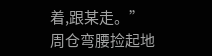着,跟某走。”
周仓弯腰捡起地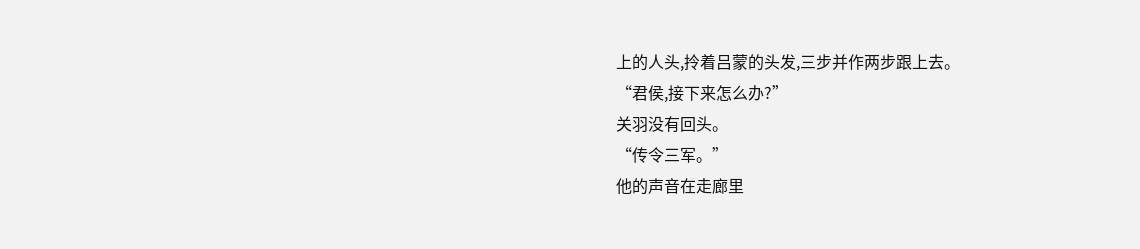上的人头,拎着吕蒙的头发,三步并作两步跟上去。
“君侯,接下来怎么办?”
关羽没有回头。
“传令三军。”
他的声音在走廊里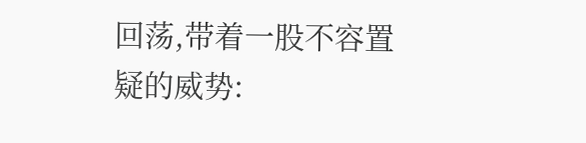回荡,带着一股不容置疑的威势: